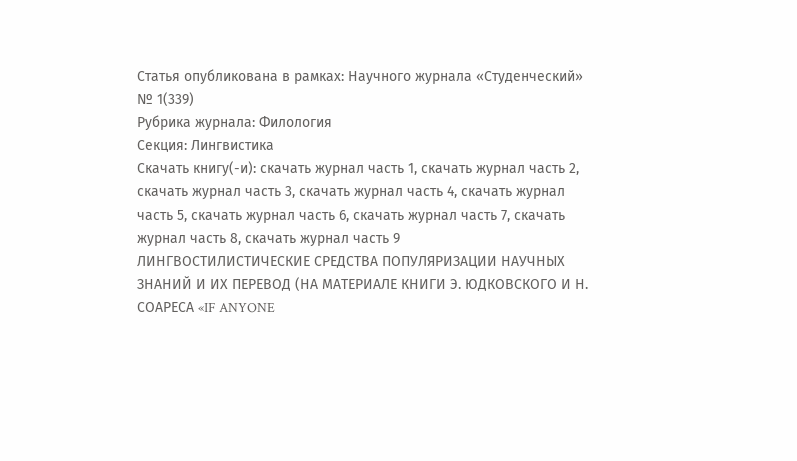Статья опубликована в рамках: Научного журнала «Студенческий» № 1(339)
Рубрика журнала: Филология
Секция: Лингвистика
Скачать книгу(-и): скачать журнал часть 1, скачать журнал часть 2, скачать журнал часть 3, скачать журнал часть 4, скачать журнал часть 5, скачать журнал часть 6, скачать журнал часть 7, скачать журнал часть 8, скачать журнал часть 9
ЛИНГВОСТИЛИСТИЧЕСКИЕ СРЕДСТВА ПОПУЛЯРИЗАЦИИ НАУЧНЫХ ЗНАНИЙ И ИХ ПЕРЕВОД (НА МАТЕРИАЛЕ КНИГИ Э. ЮДКОВСКОГО И Н. СОАРЕСА «IF ANYONE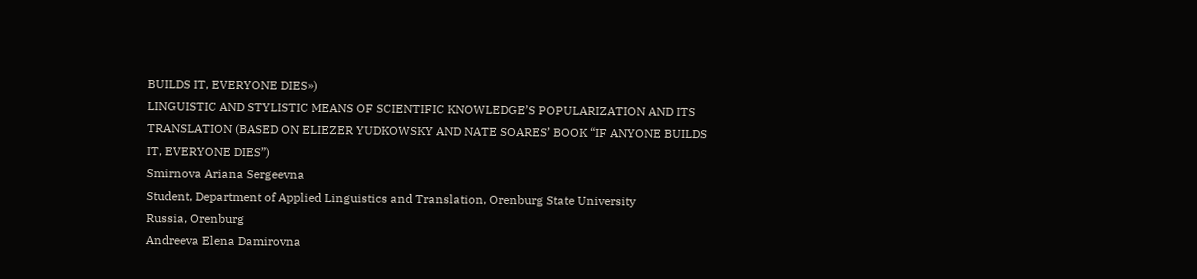BUILDS IT, EVERYONE DIES»)
LINGUISTIC AND STYLISTIC MEANS OF SCIENTIFIC KNOWLEDGE’S POPULARIZATION AND ITS TRANSLATION (BASED ON ELIEZER YUDKOWSKY AND NATE SOARES’ BOOK “IF ANYONE BUILDS IT, EVERYONE DIES”)
Smirnova Ariana Sergeevna
Student, Department of Applied Linguistics and Translation, Orenburg State University
Russia, Orenburg
Andreeva Elena Damirovna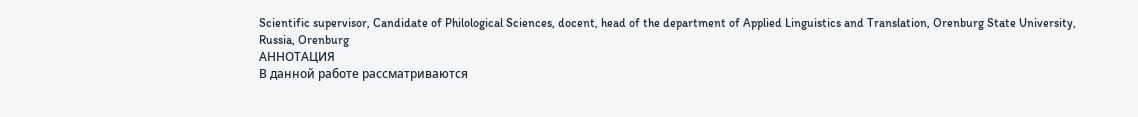Scientific supervisor, Candidate of Philological Sciences, docent, head of the department of Applied Linguistics and Translation, Orenburg State University,
Russia, Orenburg
АННОТАЦИЯ
В данной работе рассматриваются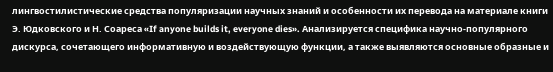лингвостилистические средства популяризации научных знаний и особенности их перевода на материале книги Э. Юдковского и Н. Соареса «If anyone builds it, everyone dies». Анализируется специфика научно-популярного дискурса, сочетающего информативную и воздействующую функции, а также выявляются основные образные и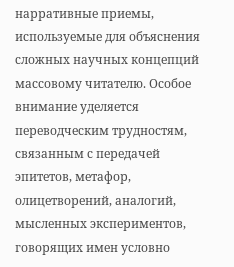нарративные приемы, используемые для объяснения сложных научных концепций массовому читателю. Особое внимание уделяется переводческим трудностям, связанным с передачей эпитетов, метафор, олицетворений, аналогий, мысленных экспериментов, говорящих имен условно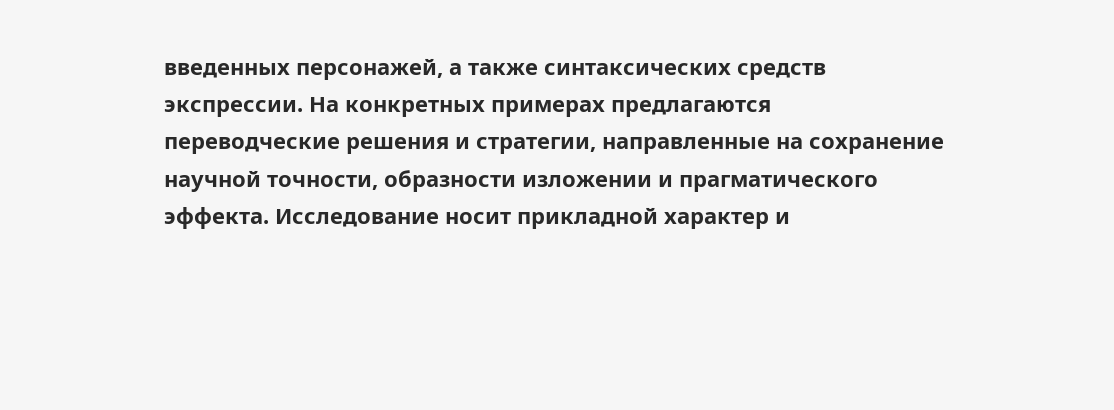введенных персонажей, а также синтаксических средств экспрессии. На конкретных примерах предлагаются переводческие решения и стратегии, направленные на сохранение научной точности, образности изложении и прагматического эффекта. Исследование носит прикладной характер и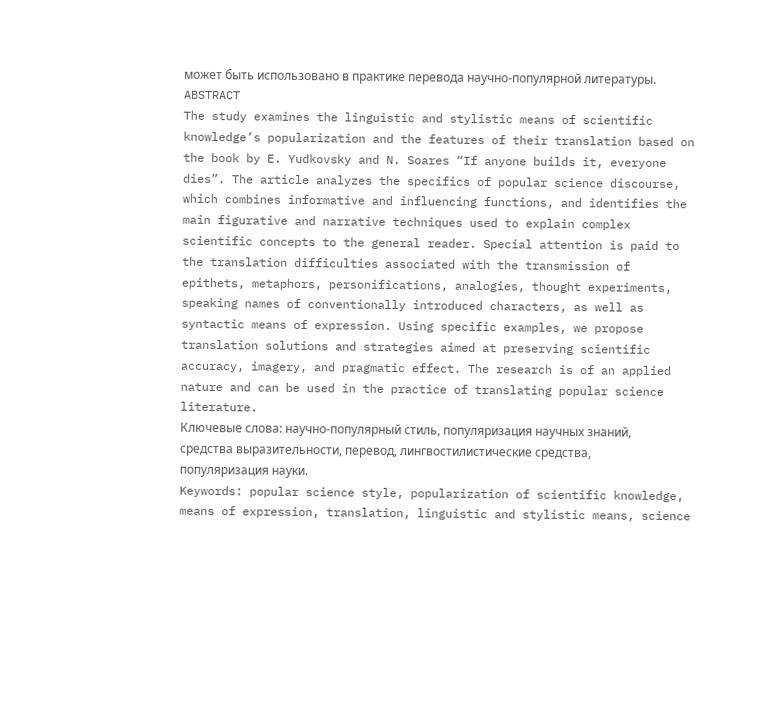может быть использовано в практике перевода научно-популярной литературы.
ABSTRACT
The study examines the linguistic and stylistic means of scientific knowledge’s popularization and the features of their translation based on the book by E. Yudkovsky and N. Soares “If anyone builds it, everyone dies”. The article analyzes the specifics of popular science discourse, which combines informative and influencing functions, and identifies the main figurative and narrative techniques used to explain complex scientific concepts to the general reader. Special attention is paid to the translation difficulties associated with the transmission of epithets, metaphors, personifications, analogies, thought experiments, speaking names of conventionally introduced characters, as well as syntactic means of expression. Using specific examples, we propose translation solutions and strategies aimed at preserving scientific accuracy, imagery, and pragmatic effect. The research is of an applied nature and can be used in the practice of translating popular science literature.
Ключевые слова: научно-популярный стиль, популяризация научных знаний, средства выразительности, перевод, лингвостилистические средства, популяризация науки.
Keywords: popular science style, popularization of scientific knowledge, means of expression, translation, linguistic and stylistic means, science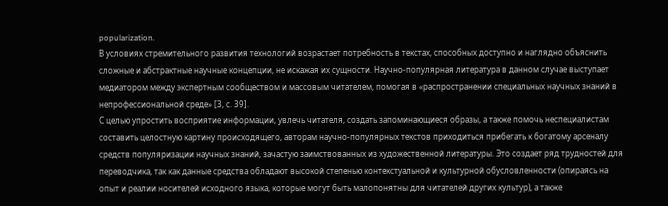popularization.
В условиях стремительного развития технологий возрастает потребность в текстах, способных доступно и наглядно объяснить сложные и абстрактные научные концепции, не искажая их сущности. Научно-популярная литература в данном случае выступает медиатором между экспертным сообществом и массовым читателем, помогая в «распространении специальных научных знаний в непрофессиональной среде» [3, с. 39].
С целью упростить восприятие информации, увлечь читателя, создать запоминающиеся образы, а также помочь неспециалистам составить целостную картину происходящего, авторам научно-популярных текстов приходиться прибегать к богатому арсеналу средств популяризации научных знаний, зачастую заимствованных из художественной литературы. Это создает ряд трудностей для переводчика, так как данные средства обладают высокой степенью контекстуальной и культурной обусловленности (опираясь на опыт и реалии носителей исходного языка, которые могут быть малопонятны для читателей других культур), а также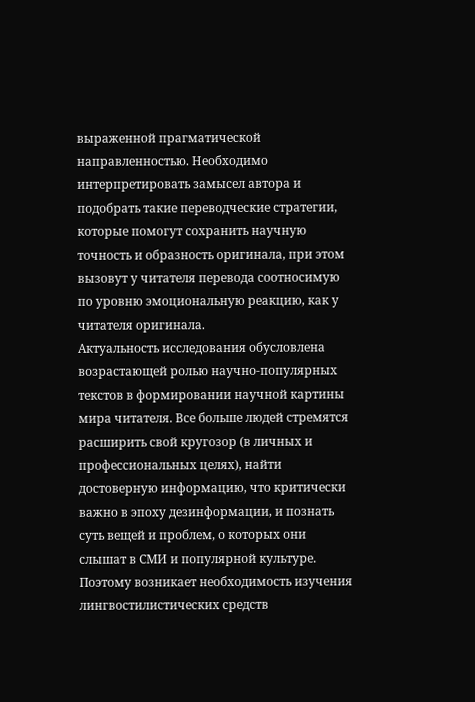выраженной прагматической направленностью. Необходимо интерпретировать замысел автора и подобрать такие переводческие стратегии, которые помогут сохранить научную точность и образность оригинала, при этом вызовут у читателя перевода соотносимую по уровню эмоциональную реакцию, как у читателя оригинала.
Актуальность исследования обусловлена возрастающей ролью научно-популярных текстов в формировании научной картины мира читателя. Все больше людей стремятся расширить свой кругозор (в личных и профессиональных целях), найти достоверную информацию, что критически важно в эпоху дезинформации, и познать суть вещей и проблем, о которых они слышат в СМИ и популярной культуре. Поэтому возникает необходимость изучения лингвостилистических средств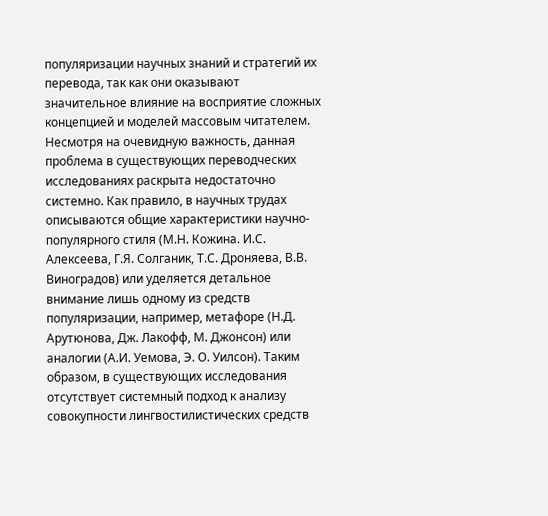популяризации научных знаний и стратегий их перевода, так как они оказывают значительное влияние на восприятие сложных концепцией и моделей массовым читателем. Несмотря на очевидную важность, данная проблема в существующих переводческих исследованиях раскрыта недостаточно системно. Как правило, в научных трудах описываются общие характеристики научно-популярного стиля (М.Н. Кожина. И.С. Алексеева, Г.Я. Солганик, Т.С. Дроняева, В.В. Виноградов) или уделяется детальное внимание лишь одному из средств популяризации, например, метафоре (Н.Д. Арутюнова, Дж. Лакофф, М. Джонсон) или аналогии (А.И. Уемова, Э. О. Уилсон). Таким образом, в существующих исследования отсутствует системный подход к анализу совокупности лингвостилистических средств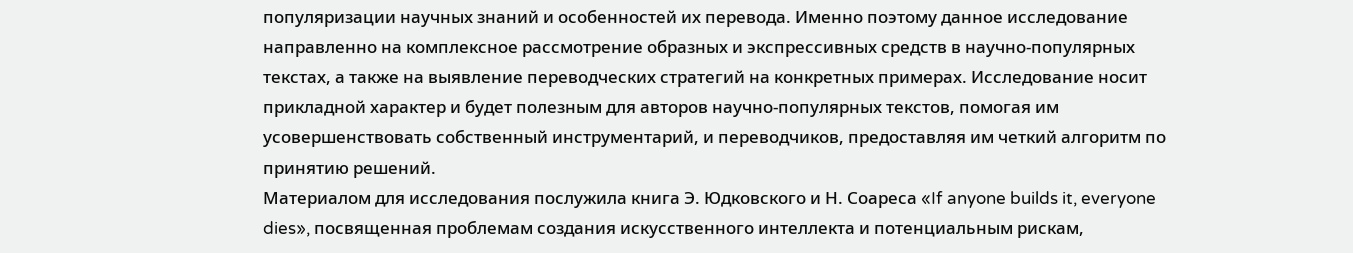популяризации научных знаний и особенностей их перевода. Именно поэтому данное исследование направленно на комплексное рассмотрение образных и экспрессивных средств в научно-популярных текстах, а также на выявление переводческих стратегий на конкретных примерах. Исследование носит прикладной характер и будет полезным для авторов научно-популярных текстов, помогая им усовершенствовать собственный инструментарий, и переводчиков, предоставляя им четкий алгоритм по принятию решений.
Материалом для исследования послужила книга Э. Юдковского и Н. Соареса «If anyone builds it, everyone dies», посвященная проблемам создания искусственного интеллекта и потенциальным рискам,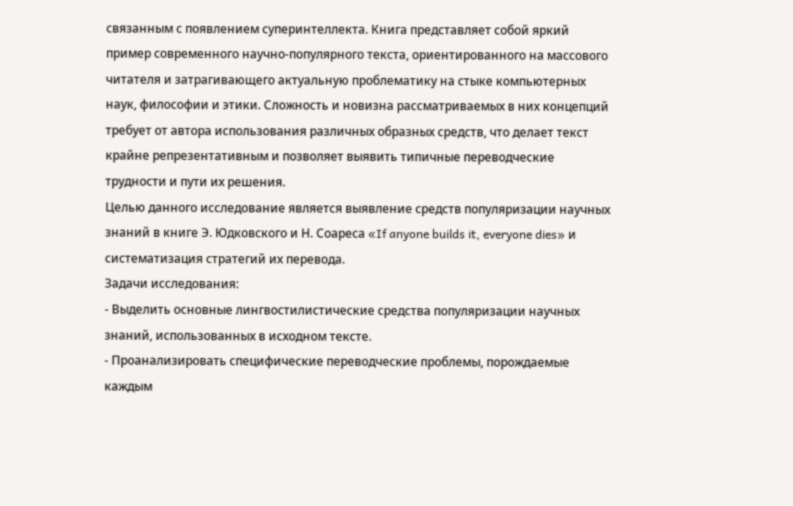связанным с появлением суперинтеллекта. Книга представляет собой яркий пример современного научно-популярного текста, ориентированного на массового читателя и затрагивающего актуальную проблематику на стыке компьютерных наук, философии и этики. Сложность и новизна рассматриваемых в них концепций требует от автора использования различных образных средств, что делает текст крайне репрезентативным и позволяет выявить типичные переводческие трудности и пути их решения.
Целью данного исследование является выявление средств популяризации научных знаний в книге Э. Юдковского и Н. Соареса «If anyone builds it, everyone dies» и систематизация стратегий их перевода.
Задачи исследования:
- Выделить основные лингвостилистические средства популяризации научных знаний, использованных в исходном тексте.
- Проанализировать специфические переводческие проблемы, порождаемые каждым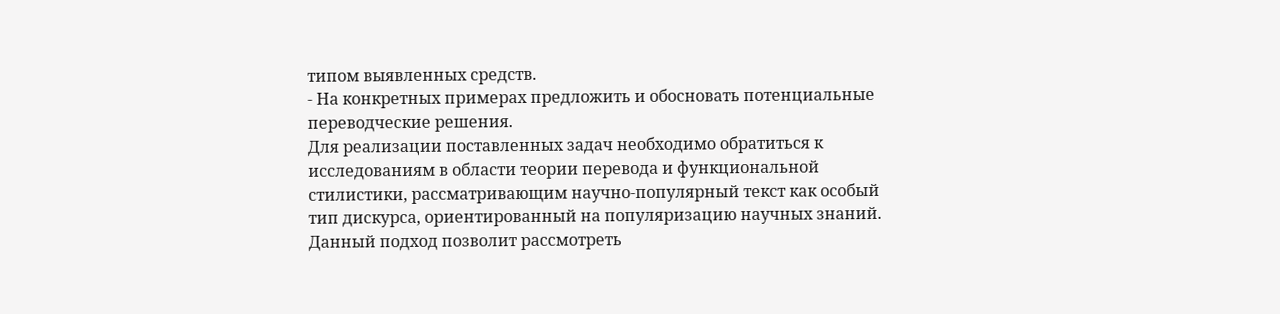типом выявленных средств.
- На конкретных примерах предложить и обосновать потенциальные переводческие решения.
Для реализации поставленных задач необходимо обратиться к исследованиям в области теории перевода и функциональной стилистики, рассматривающим научно-популярный текст как особый тип дискурса, ориентированный на популяризацию научных знаний. Данный подход позволит рассмотреть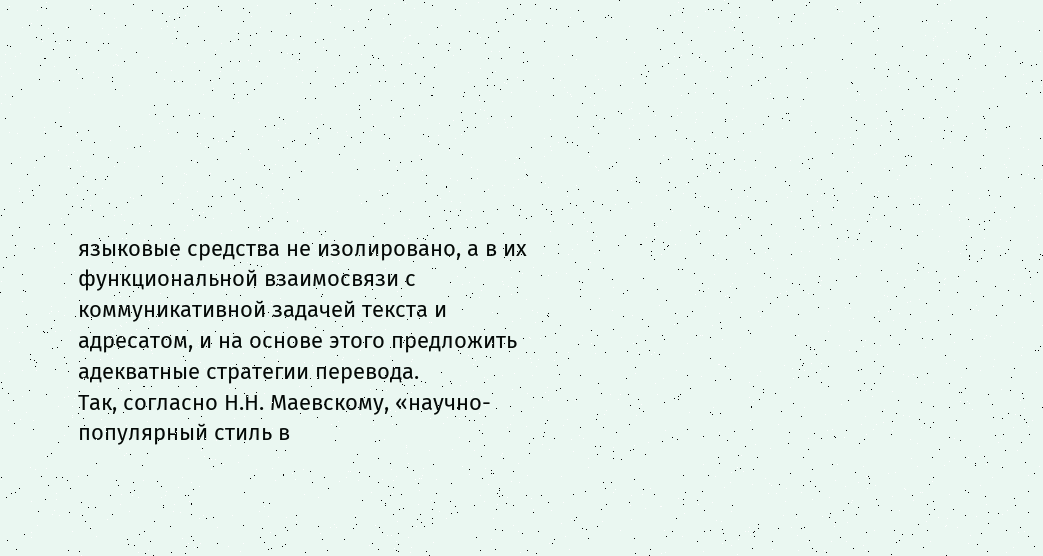языковые средства не изолировано, а в их функциональной взаимосвязи с коммуникативной задачей текста и адресатом, и на основе этого предложить адекватные стратегии перевода.
Так, согласно Н.Н. Маевскому, «научно-популярный стиль в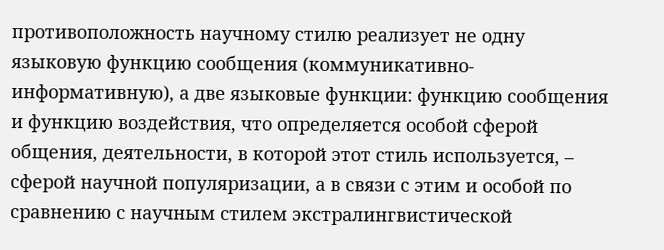противоположность научному стилю реализует не одну языковую функцию сообщения (коммуникативно-информативную), а две языковые функции: функцию сообщения и функцию воздействия, что определяется особой сферой общения, деятельности, в которой этот стиль используется, – сферой научной популяризации, а в связи с этим и особой по сравнению с научным стилем экстралингвистической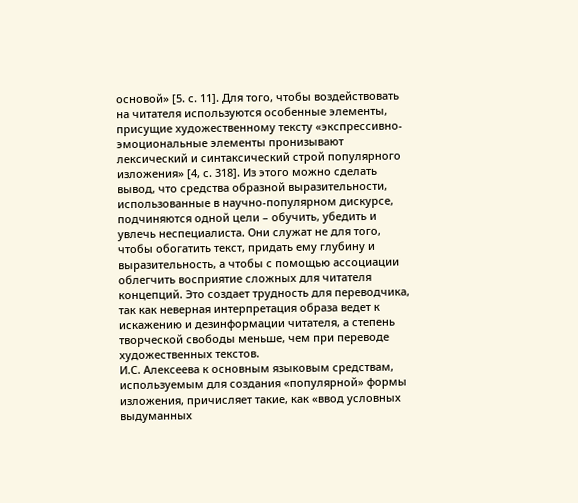основой» [5. с. 11]. Для того, чтобы воздействовать на читателя используются особенные элементы, присущие художественному тексту «экспрессивно-эмоциональные элементы пронизывают лексический и синтаксический строй популярного изложения» [4, с. 318]. Из этого можно сделать вывод, что средства образной выразительности, использованные в научно-популярном дискурсе, подчиняются одной цели – обучить, убедить и увлечь неспециалиста. Они служат не для того, чтобы обогатить текст, придать ему глубину и выразительность, а чтобы с помощью ассоциации облегчить восприятие сложных для читателя концепций. Это создает трудность для переводчика, так как неверная интерпретация образа ведет к искажению и дезинформации читателя, а степень творческой свободы меньше, чем при переводе художественных текстов.
И.С. Алексеева к основным языковым средствам, используемым для создания «популярной» формы изложения, причисляет такие, как «ввод условных выдуманных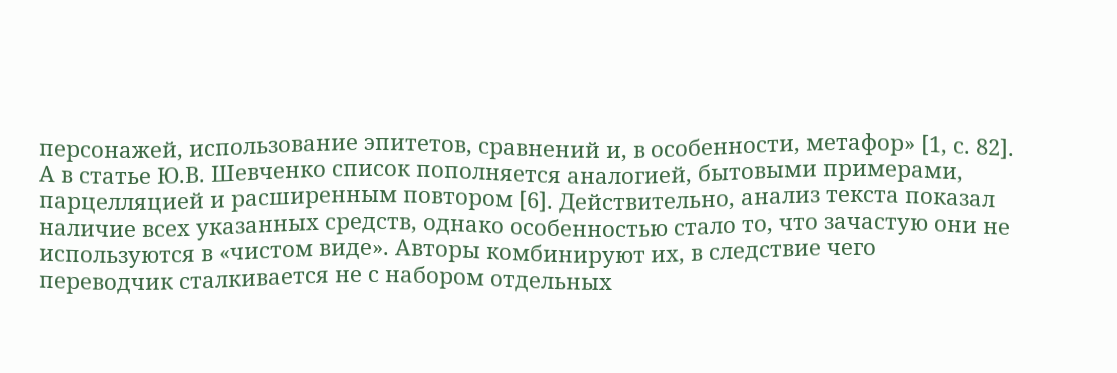персонажей, использование эпитетов, сравнений и, в особенности, метафор» [1, с. 82]. А в статье Ю.В. Шевченко список пополняется аналогией, бытовыми примерами, парцелляцией и расширенным повтором [6]. Действительно, анализ текста показал наличие всех указанных средств, однако особенностью стало то, что зачастую они не используются в «чистом виде». Авторы комбинируют их, в следствие чего переводчик сталкивается не с набором отдельных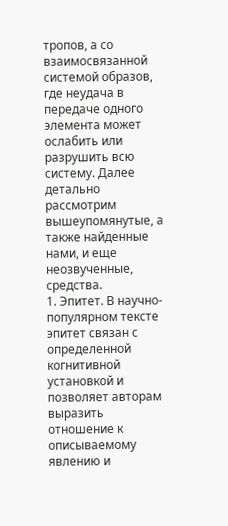тропов, а со взаимосвязанной системой образов, где неудача в передаче одного элемента может ослабить или разрушить всю систему. Далее детально рассмотрим вышеупомянутые, а также найденные нами, и еще неозвученные, средства.
1. Эпитет. В научно-популярном тексте эпитет связан с определенной когнитивной установкой и позволяет авторам выразить отношение к описываемому явлению и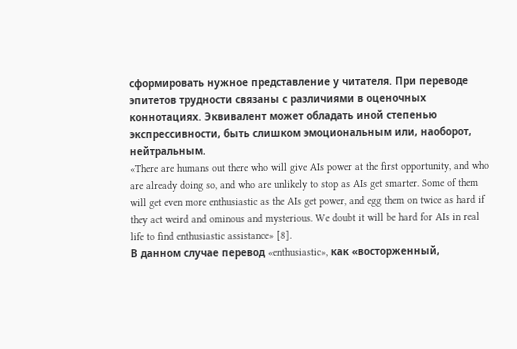сформировать нужное представление у читателя. При переводе эпитетов трудности связаны с различиями в оценочных коннотациях. Эквивалент может обладать иной степенью экспрессивности, быть слишком эмоциональным или, наоборот, нейтральным.
«There are humans out there who will give AIs power at the first opportunity, and who are already doing so, and who are unlikely to stop as AIs get smarter. Some of them will get even more enthusiastic as the AIs get power, and egg them on twice as hard if they act weird and ominous and mysterious. We doubt it will be hard for AIs in real life to find enthusiastic assistance» [8].
В данном случае перевод «enthusiastic», как «восторженный,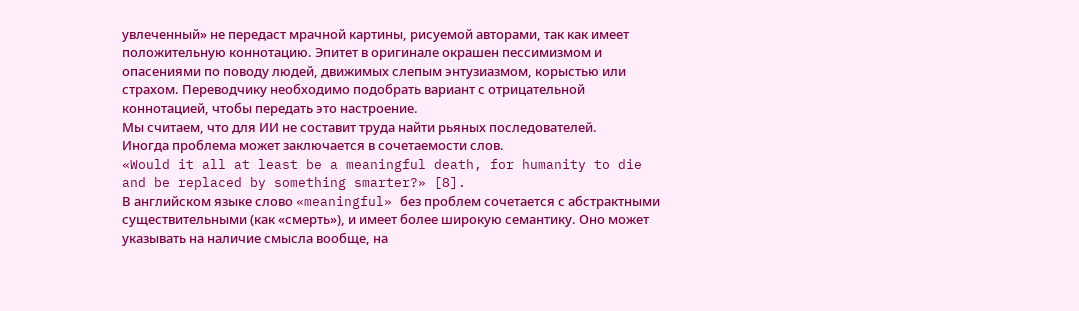увлеченный» не передаст мрачной картины, рисуемой авторами, так как имеет положительную коннотацию. Эпитет в оригинале окрашен пессимизмом и опасениями по поводу людей, движимых слепым энтузиазмом, корыстью или страхом. Переводчику необходимо подобрать вариант с отрицательной коннотацией, чтобы передать это настроение.
Мы считаем, что для ИИ не составит труда найти рьяных последователей.
Иногда проблема может заключается в сочетаемости слов.
«Would it all at least be a meaningful death, for humanity to die and be replaced by something smarter?» [8].
В английском языке слово «meaningful» без проблем сочетается с абстрактными существительными (как «смерть»), и имеет более широкую семантику. Оно может указывать на наличие смысла вообще, на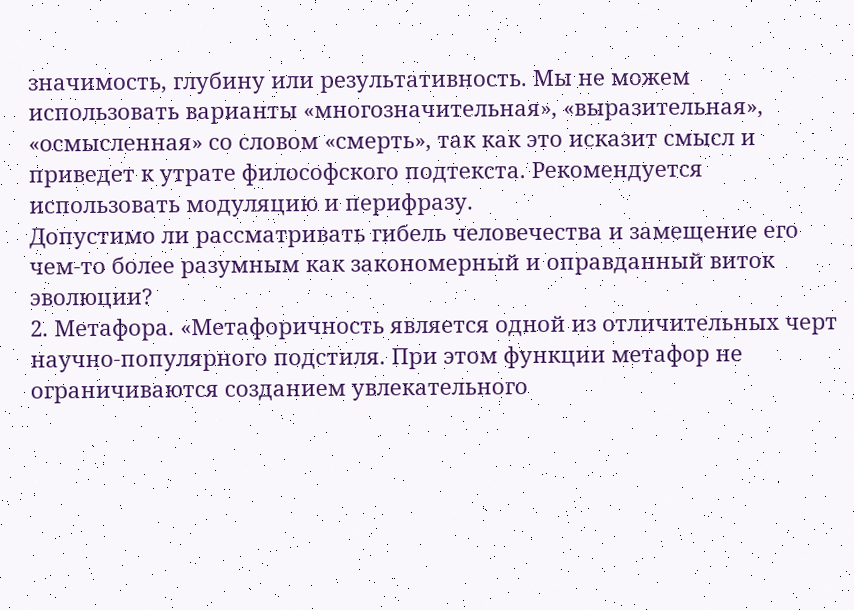значимость, глубину или результативность. Мы не можем использовать варианты «многозначительная», «выразительная», «осмысленная» со словом «смерть», так как это исказит смысл и приведет к утрате философского подтекста. Рекомендуется использовать модуляцию и перифразу.
Допустимо ли рассматривать гибель человечества и замещение его чем-то более разумным как закономерный и оправданный виток эволюции?
2. Метафора. «Метафоричность является одной из отличительных черт научно-популярного подстиля. При этом функции метафор не ограничиваются созданием увлекательного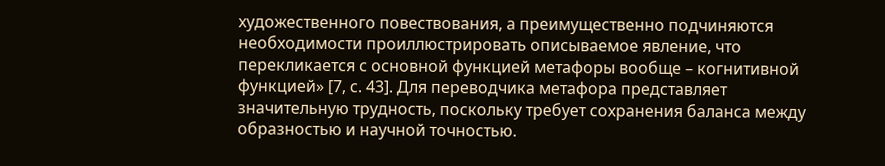художественного повествования, а преимущественно подчиняются необходимости проиллюстрировать описываемое явление, что перекликается с основной функцией метафоры вообще – когнитивной функцией» [7, с. 43]. Для переводчика метафора представляет значительную трудность, поскольку требует сохранения баланса между образностью и научной точностью.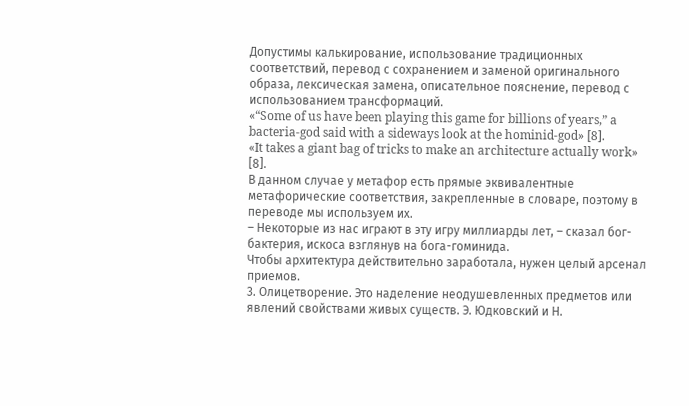Допустимы калькирование, использование традиционных соответствий, перевод с сохранением и заменой оригинального образа, лексическая замена, описательное пояснение, перевод с использованием трансформаций.
«“Some of us have been playing this game for billions of years,” a bacteria-god said with a sideways look at the hominid-god» [8].
«It takes a giant bag of tricks to make an architecture actually work» [8].
В данном случае у метафор есть прямые эквивалентные метафорические соответствия, закрепленные в словаре, поэтому в переводе мы используем их.
– Некоторые из нас играют в эту игру миллиарды лет, – сказал бог-бактерия, искоса взглянув на бога-гоминида.
Чтобы архитектура действительно заработала, нужен целый арсенал приемов.
3. Олицетворение. Это наделение неодушевленных предметов или явлений свойствами живых существ. Э. Юдковский и Н.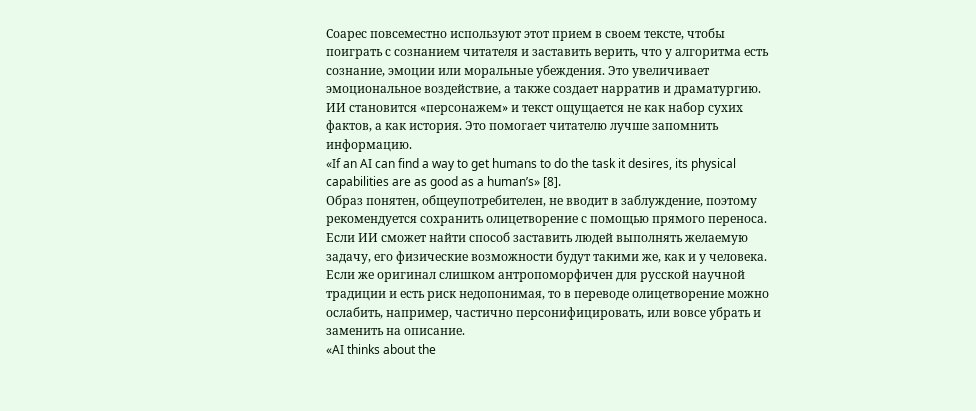Соарес повсеместно используют этот прием в своем тексте, чтобы поиграть с сознанием читателя и заставить верить, что у алгоритма есть сознание, эмоции или моральные убеждения. Это увеличивает эмоциональное воздействие, а также создает нарратив и драматургию. ИИ становится «персонажем» и текст ощущается не как набор сухих фактов, а как история. Это помогает читателю лучше запомнить информацию.
«If an AI can find a way to get humans to do the task it desires, its physical capabilities are as good as a human’s» [8].
Образ понятен, общеупотребителен, не вводит в заблуждение, поэтому рекомендуется сохранить олицетворение с помощью прямого переноса.
Если ИИ сможет найти способ заставить людей выполнять желаемую задачу, его физические возможности будут такими же, как и у человека.
Если же оригинал слишком антропоморфичен для русской научной традиции и есть риск недопонимая, то в переводе олицетворение можно ослабить, например, частично персонифицировать, или вовсе убрать и заменить на описание.
«AI thinks about the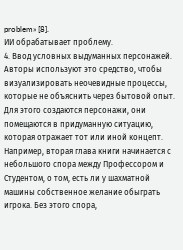problem» [8].
ИИ обрабатывает проблему.
4. Ввод условных выдуманных персонажей. Авторы используют это средство, чтобы визуализировать неочевидные процессы, которые не объяснить через бытовой опыт. Для этого создаются персонажи, они помещаются в придуманную ситуацию, которая отражает тот или иной концепт. Например, вторая глава книги начинается с небольшого спора между Профессором и Студентом, о том, есть ли у шахматной машины собственное желание обыграть игрока. Без этого спора,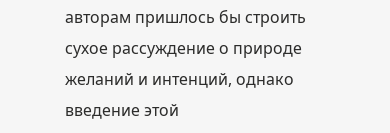авторам пришлось бы строить сухое рассуждение о природе желаний и интенций, однако введение этой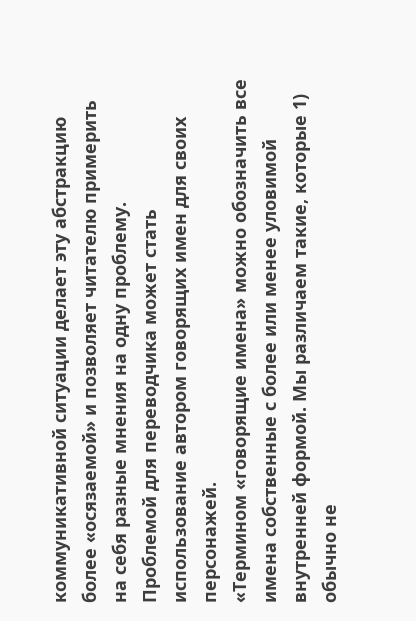коммуникативной ситуации делает эту абстракцию более «осязаемой» и позволяет читателю примерить на себя разные мнения на одну проблему.
Проблемой для переводчика может стать использование автором говорящих имен для своих персонажей.
«Термином «говорящие имена» можно обозначить все имена собственные с более или менее уловимой внутренней формой. Мы различаем такие, которые 1) обычно не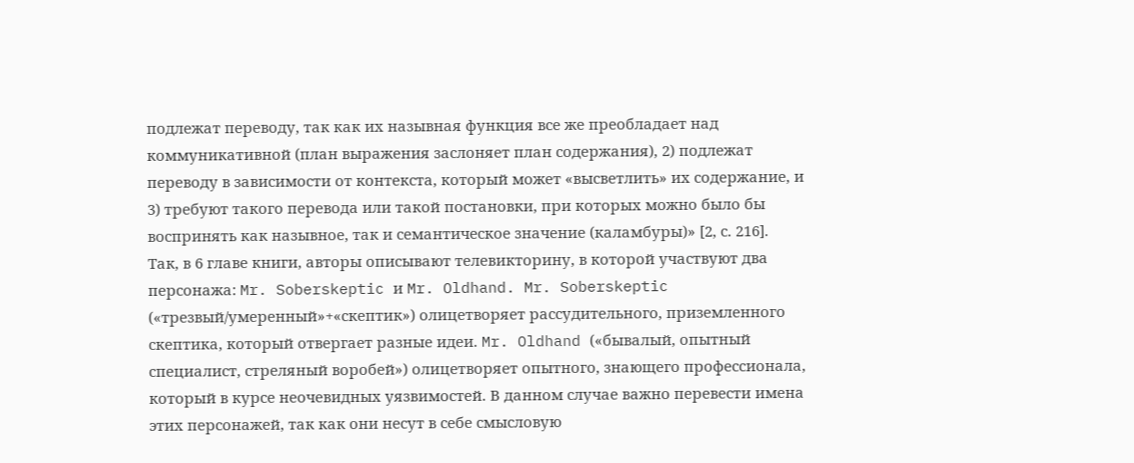подлежат переводу, так как их назывная функция все же преобладает над коммуникативной (план выражения заслоняет план содержания), 2) подлежат переводу в зависимости от контекста, который может «высветлить» их содержание, и 3) требуют такого перевода или такой постановки, при которых можно было бы воспринять как назывное, так и семантическое значение (каламбуры)» [2, с. 216].
Так, в 6 главе книги, авторы описывают телевикторину, в которой участвуют два персонажа: Mr. Soberskeptic и Mr. Oldhand. Mr. Soberskeptic («трезвый/умеренный»+«скептик») олицетворяет рассудительного, приземленного скептика, который отвергает разные идеи. Mr. Oldhand («бывалый, опытный специалист, стреляный воробей») олицетворяет опытного, знающего профессионала, который в курсе неочевидных уязвимостей. В данном случае важно перевести имена этих персонажей, так как они несут в себе смысловую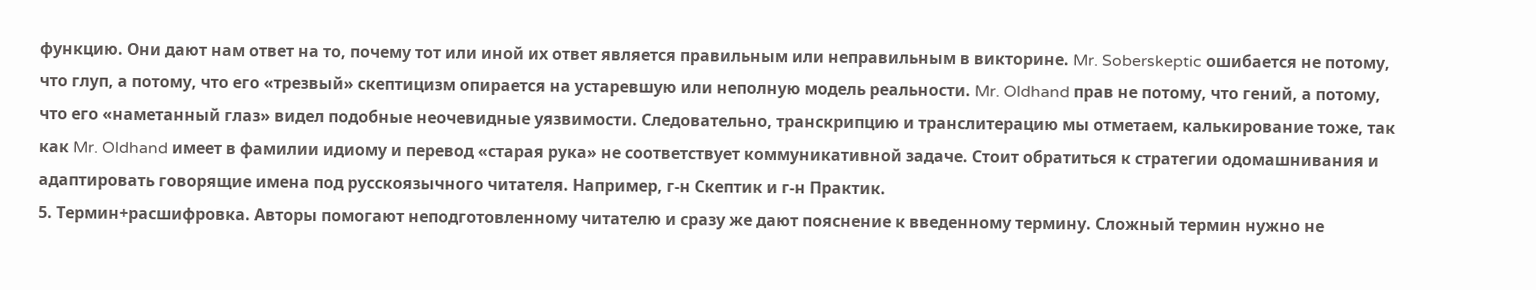функцию. Они дают нам ответ на то, почему тот или иной их ответ является правильным или неправильным в викторине. Mr. Soberskeptic ошибается не потому, что глуп, а потому, что его «трезвый» скептицизм опирается на устаревшую или неполную модель реальности. Mr. Oldhand прав не потому, что гений, а потому, что его «наметанный глаз» видел подобные неочевидные уязвимости. Следовательно, транскрипцию и транслитерацию мы отметаем, калькирование тоже, так как Mr. Oldhand имеет в фамилии идиому и перевод «старая рука» не соответствует коммуникативной задаче. Стоит обратиться к стратегии одомашнивания и адаптировать говорящие имена под русскоязычного читателя. Например, г-н Скептик и г-н Практик.
5. Термин+расшифровка. Авторы помогают неподготовленному читателю и сразу же дают пояснение к введенному термину. Сложный термин нужно не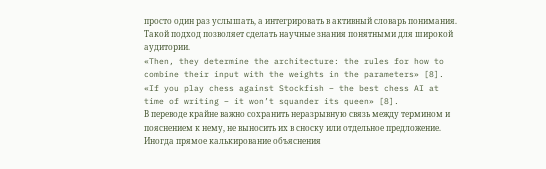просто один раз услышать, а интегрировать в активный словарь понимания. Такой подход позволяет сделать научные знания понятными для широкой аудитории.
«Then, they determine the architecture: the rules for how to combine their input with the weights in the parameters» [8].
«If you play chess against Stockfish – the best chess AI at time of writing – it won’t squander its queen» [8].
В переводе крайне важно сохранить неразрывную связь между термином и пояснением к нему, не выносить их в сноску или отдельное предложение. Иногда прямое калькирование объяснения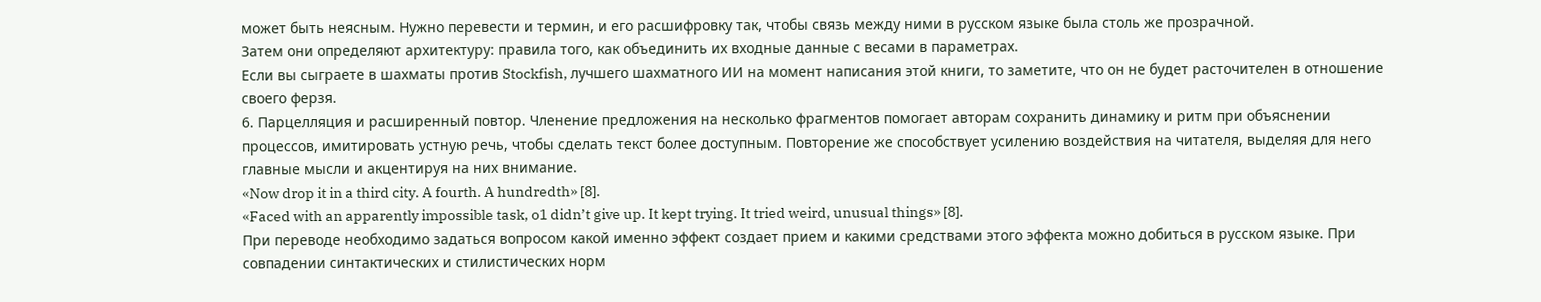может быть неясным. Нужно перевести и термин, и его расшифровку так, чтобы связь между ними в русском языке была столь же прозрачной.
Затем они определяют архитектуру: правила того, как объединить их входные данные с весами в параметрах.
Если вы сыграете в шахматы против Stockfish, лучшего шахматного ИИ на момент написания этой книги, то заметите, что он не будет расточителен в отношение своего ферзя.
6. Парцелляция и расширенный повтор. Членение предложения на несколько фрагментов помогает авторам сохранить динамику и ритм при объяснении процессов, имитировать устную речь, чтобы сделать текст более доступным. Повторение же способствует усилению воздействия на читателя, выделяя для него главные мысли и акцентируя на них внимание.
«Now drop it in a third city. A fourth. A hundredth» [8].
«Faced with an apparently impossible task, o1 didn’t give up. It kept trying. It tried weird, unusual things» [8].
При переводе необходимо задаться вопросом какой именно эффект создает прием и какими средствами этого эффекта можно добиться в русском языке. При совпадении синтактических и стилистических норм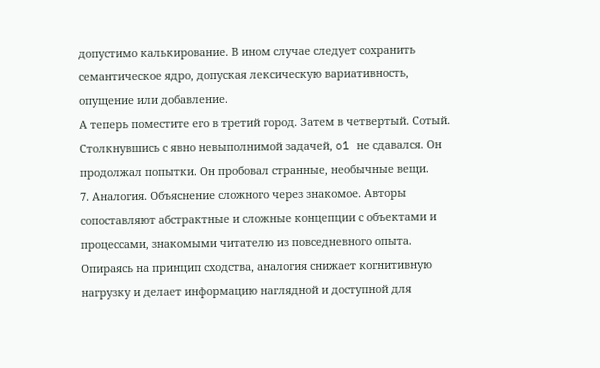допустимо калькирование. В ином случае следует сохранить семантическое ядро, допуская лексическую вариативность, опущение или добавление.
А теперь поместите его в третий город. Затем в четвертый. Сотый.
Столкнувшись с явно невыполнимой задачей, o1 не сдавался. Он продолжал попытки. Он пробовал странные, необычные вещи.
7. Аналогия. Объяснение сложного через знакомое. Авторы сопоставляют абстрактные и сложные концепции с объектами и процессами, знакомыми читателю из повседневного опыта. Опираясь на принцип сходства, аналогия снижает когнитивную нагрузку и делает информацию наглядной и доступной для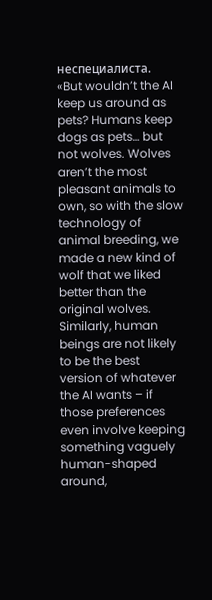неспециалиста.
«But wouldn’t the AI keep us around as pets? Humans keep dogs as pets… but not wolves. Wolves aren’t the most pleasant animals to own, so with the slow technology of animal breeding, we made a new kind of wolf that we liked better than the original wolves. Similarly, human beings are not likely to be the best version of whatever the AI wants – if those preferences even involve keeping something vaguely human-shaped around,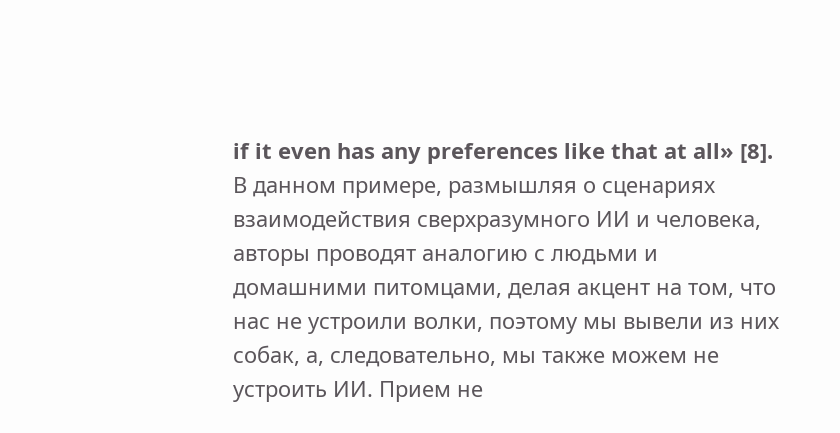if it even has any preferences like that at all» [8].
В данном примере, размышляя о сценариях взаимодействия сверхразумного ИИ и человека, авторы проводят аналогию с людьми и домашними питомцами, делая акцент на том, что нас не устроили волки, поэтому мы вывели из них собак, а, следовательно, мы также можем не устроить ИИ. Прием не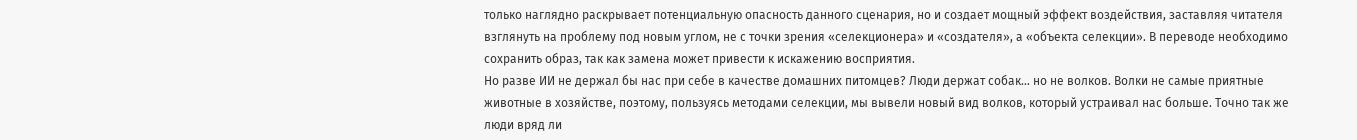только наглядно раскрывает потенциальную опасность данного сценария, но и создает мощный эффект воздействия, заставляя читателя взглянуть на проблему под новым углом, не с точки зрения «селекционера» и «создателя», а «объекта селекции». В переводе необходимо сохранить образ, так как замена может привести к искажению восприятия.
Но разве ИИ не держал бы нас при себе в качестве домашних питомцев? Люди держат собак… но не волков. Волки не самые приятные животные в хозяйстве, поэтому, пользуясь методами селекции, мы вывели новый вид волков, который устраивал нас больше. Точно так же люди вряд ли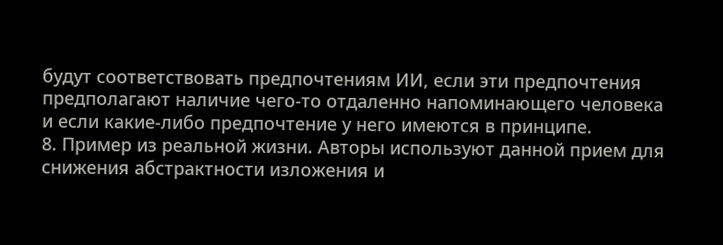будут соответствовать предпочтениям ИИ, если эти предпочтения предполагают наличие чего-то отдаленно напоминающего человека и если какие-либо предпочтение у него имеются в принципе.
8. Пример из реальной жизни. Авторы используют данной прием для снижения абстрактности изложения и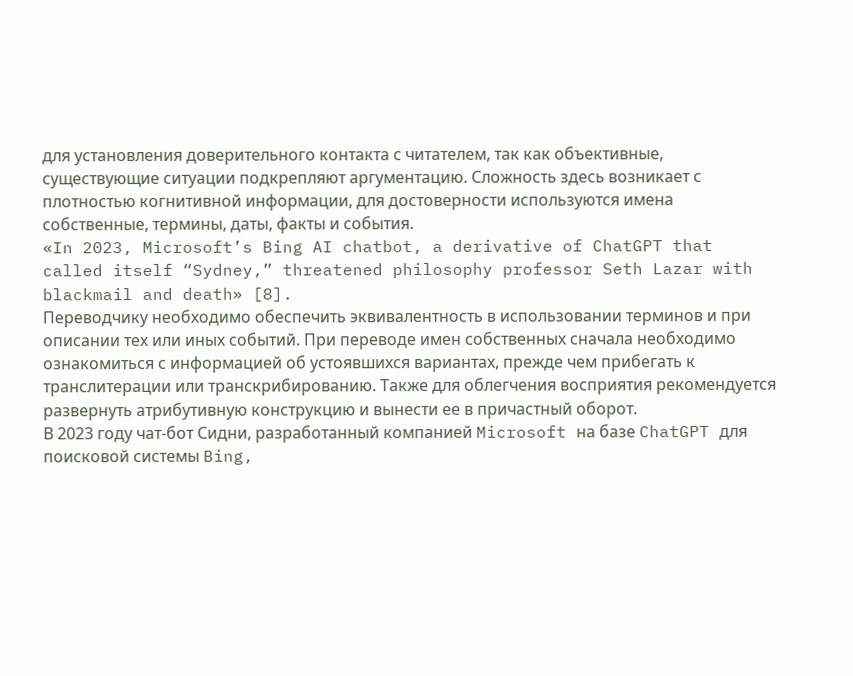для установления доверительного контакта с читателем, так как объективные, существующие ситуации подкрепляют аргументацию. Сложность здесь возникает с плотностью когнитивной информации, для достоверности используются имена собственные, термины, даты, факты и события.
«In 2023, Microsoft’s Bing AI chatbot, a derivative of ChatGPT that called itself “Sydney,” threatened philosophy professor Seth Lazar with blackmail and death» [8].
Переводчику необходимо обеспечить эквивалентность в использовании терминов и при описании тех или иных событий. При переводе имен собственных сначала необходимо ознакомиться с информацией об устоявшихся вариантах, прежде чем прибегать к транслитерации или транскрибированию. Также для облегчения восприятия рекомендуется развернуть атрибутивную конструкцию и вынести ее в причастный оборот.
В 2023 году чат-бот Сидни, разработанный компанией Microsoft на базе ChatGPT для поисковой системы Bing,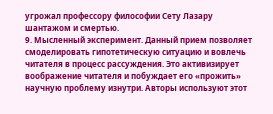угрожал профессору философии Сету Лазару шантажом и смертью.
9. Мысленный эксперимент. Данный прием позволяет смоделировать гипотетическую ситуацию и вовлечь читателя в процесс рассуждения. Это активизирует воображение читателя и побуждает его «прожить» научную проблему изнутри. Авторы используют этот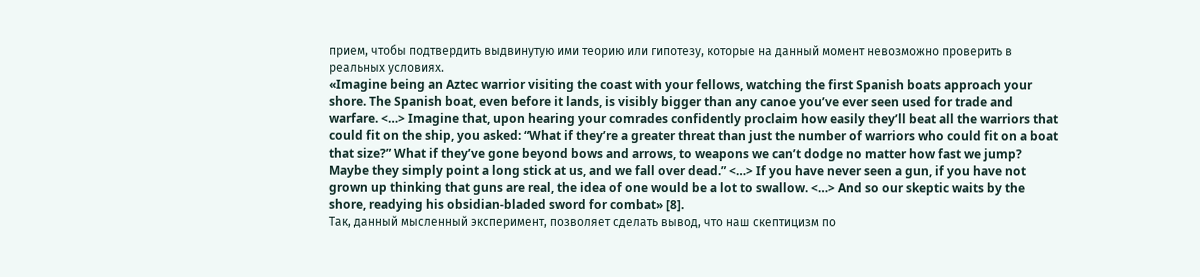прием, чтобы подтвердить выдвинутую ими теорию или гипотезу, которые на данный момент невозможно проверить в реальных условиях.
«Imagine being an Aztec warrior visiting the coast with your fellows, watching the first Spanish boats approach your shore. The Spanish boat, even before it lands, is visibly bigger than any canoe you’ve ever seen used for trade and warfare. <…> Imagine that, upon hearing your comrades confidently proclaim how easily they’ll beat all the warriors that could fit on the ship, you asked: “What if they’re a greater threat than just the number of warriors who could fit on a boat that size?” What if they’ve gone beyond bows and arrows, to weapons we can’t dodge no matter how fast we jump? Maybe they simply point a long stick at us, and we fall over dead.” <…> If you have never seen a gun, if you have not grown up thinking that guns are real, the idea of one would be a lot to swallow. <…> And so our skeptic waits by the shore, readying his obsidian-bladed sword for combat» [8].
Так, данный мысленный эксперимент, позволяет сделать вывод, что наш скептицизм по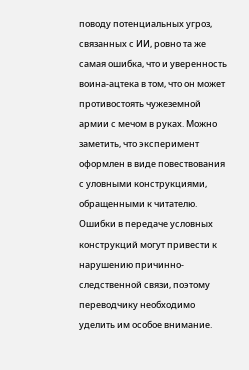поводу потенциальных угроз, связанных с ИИ, ровно та же самая ошибка, что и уверенность воина-ацтека в том, что он может противостоять чужеземной армии с мечом в руках. Можно заметить, что эксперимент оформлен в виде повествования с уловными конструкциями, обращенными к читателю. Ошибки в передаче условных конструкций могут привести к нарушению причинно-следственной связи, поэтому переводчику необходимо уделить им особое внимание.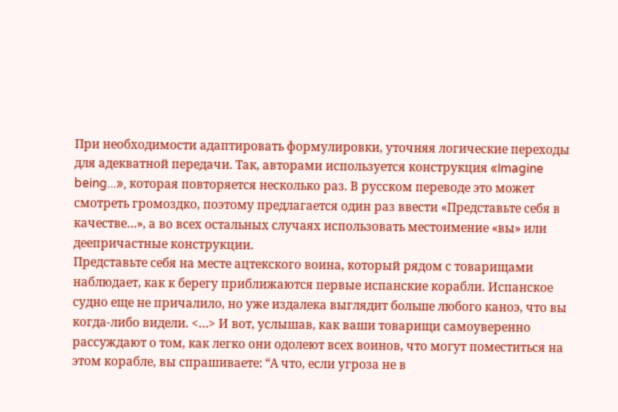При необходимости адаптировать формулировки, уточняя логические переходы для адекватной передачи. Так, авторами используется конструкция «Imagine being...», которая повторяется несколько раз. В русском переводе это может смотреть громоздко, поэтому предлагается один раз ввести «Представьте себя в качестве…», а во всех остальных случаях использовать местоимение «вы» или деепричастные конструкции.
Представьте себя на месте ацтекского воина, который рядом с товарищами наблюдает, как к берегу приближаются первые испанские корабли. Испанское судно еще не причалило, но уже издалека выглядит больше любого каноэ, что вы когда-либо видели. <…> И вот, услышав, как ваши товарищи самоуверенно рассуждают о том, как легко они одолеют всех воинов, что могут поместиться на этом корабле, вы спрашиваете: “А что, если угроза не в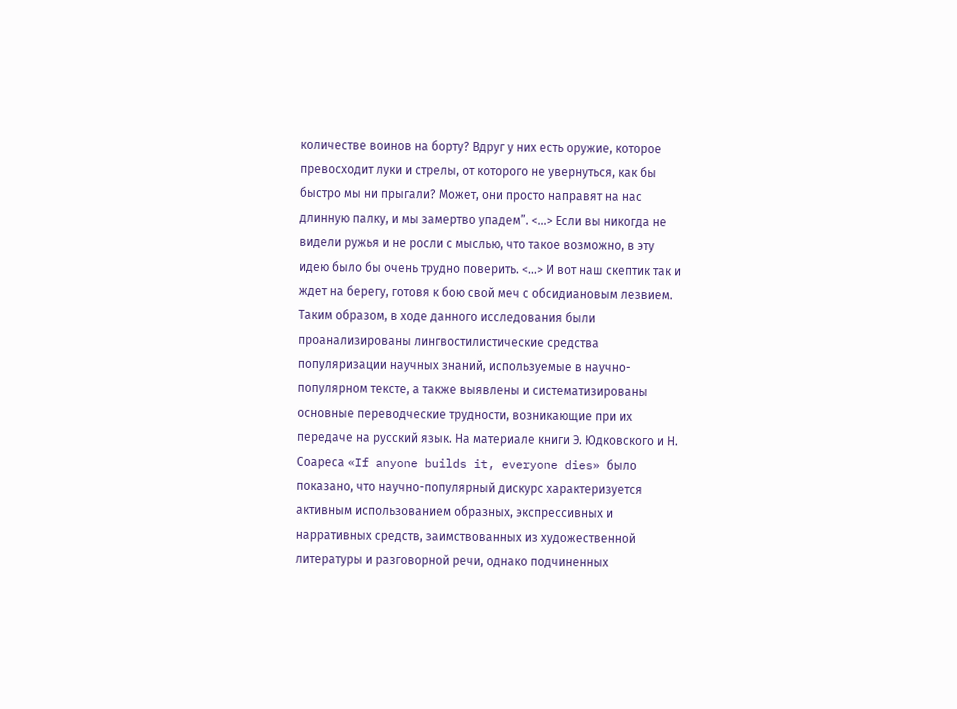количестве воинов на борту? Вдруг у них есть оружие, которое превосходит луки и стрелы, от которого не увернуться, как бы быстро мы ни прыгали? Может, они просто направят на нас длинную палку, и мы замертво упадем”. <…> Если вы никогда не видели ружья и не росли с мыслью, что такое возможно, в эту идею было бы очень трудно поверить. <…> И вот наш скептик так и ждет на берегу, готовя к бою свой меч с обсидиановым лезвием.
Таким образом, в ходе данного исследования были проанализированы лингвостилистические средства популяризации научных знаний, используемые в научно-популярном тексте, а также выявлены и систематизированы основные переводческие трудности, возникающие при их передаче на русский язык. На материале книги Э. Юдковского и Н. Соареса «If anyone builds it, everyone dies» было показано, что научно-популярный дискурс характеризуется активным использованием образных, экспрессивных и нарративных средств, заимствованных из художественной литературы и разговорной речи, однако подчиненных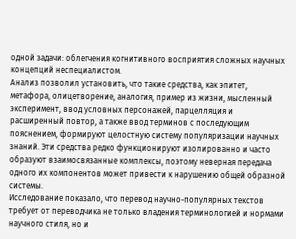одной задачи: облегчения когнитивного восприятия сложных научных концепций неспециалистом.
Анализ позволил установить, что такие средства, как эпитет, метафора, олицетворение, аналогия, пример из жизни, мысленный эксперимент, ввод условных персонажей, парцелляция и расширенный повтор, а также ввод терминов с последующим пояснением, формируют целостную систему популяризации научных знаний. Эти средства редко функционируют изолированно и часто образуют взаимосвязанные комплексы, поэтому неверная передача одного их компонентов может привести к нарушению общей образной системы.
Исследование показало, что перевод научно-популярных текстов требует от переводчика не только владения терминологией и нормами научного стиля, но и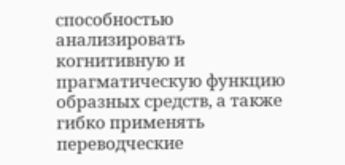способностью анализировать когнитивную и прагматическую функцию образных средств, а также гибко применять переводческие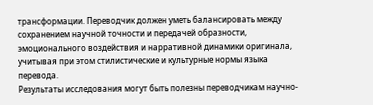трансформации. Переводчик должен уметь балансировать между сохранением научной точности и передачей образности, эмоционального воздействия и нарративной динамики оригинала, учитывая при этом стилистические и культурные нормы языка перевода.
Результаты исследования могут быть полезны переводчикам научно-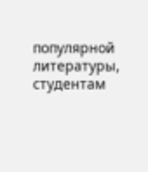популярной литературы, студентам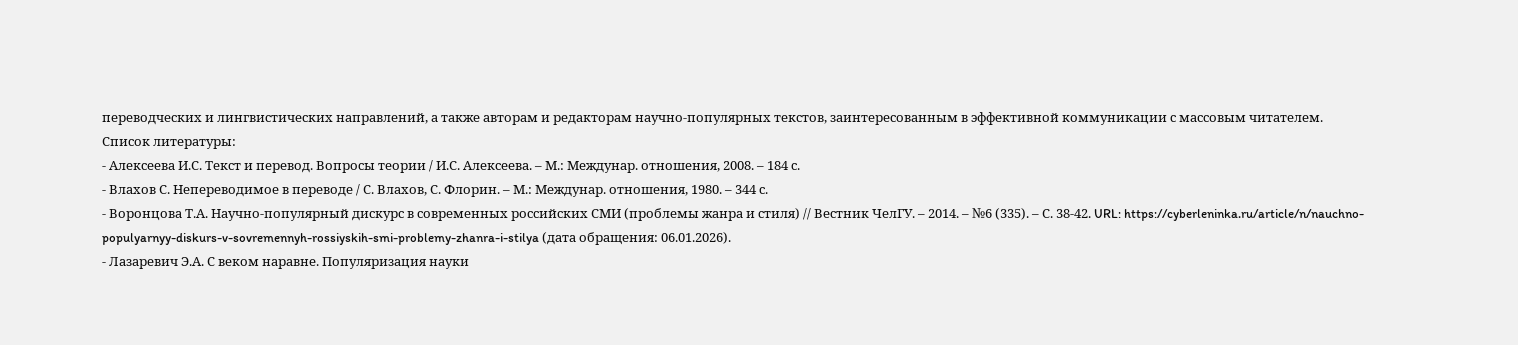переводческих и лингвистических направлений, а также авторам и редакторам научно-популярных текстов, заинтересованным в эффективной коммуникации с массовым читателем.
Список литературы:
- Алексеева И.С. Текст и перевод. Вопросы теории / И.С. Алексеева. – М.: Междунар. отношения, 2008. – 184 с.
- Влахов С. Непереводимое в переводе / С. Влахов, С. Флорин. – М.: Междунар. отношения, 1980. – 344 с.
- Воронцова Т.А. Научно-популярный дискурс в современных российских СМИ (проблемы жанра и стиля) // Вестник ЧелГУ. – 2014. – №6 (335). – С. 38-42. URL: https://cyberleninka.ru/article/n/nauchno-populyarnyy-diskurs-v-sovremennyh-rossiyskih-smi-problemy-zhanra-i-stilya (дата обращения: 06.01.2026).
- Лазаревич Э.А. С веком наравне. Популяризация науки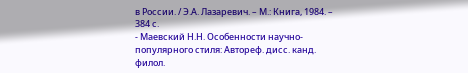в России. / Э.А. Лазаревич. – М.: Книга, 1984. – 384 с.
- Маевский Н.Н. Особенности научно-популярного стиля: Автореф. дисс. канд. филол.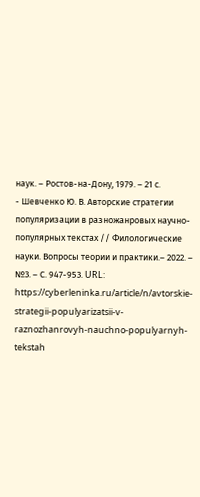наук. – Ростов-на-Дону, 1979. – 21 с.
- Шевченко Ю. В. Авторские стратегии популяризации в разножанровых научно-популярных текстах // Филологические науки. Вопросы теории и практики.– 2022. – №3. – С. 947-953. URL: https://cyberleninka.ru/article/n/avtorskie-strategii-populyarizatsii-v-raznozhanrovyh-nauchno-populyarnyh-tekstah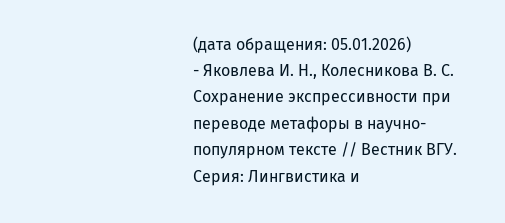(дата обращения: 05.01.2026)
- Яковлева И. Н., Колесникова В. С. Сохранение экспрессивности при переводе метафоры в научно-популярном тексте // Вестник ВГУ. Серия: Лингвистика и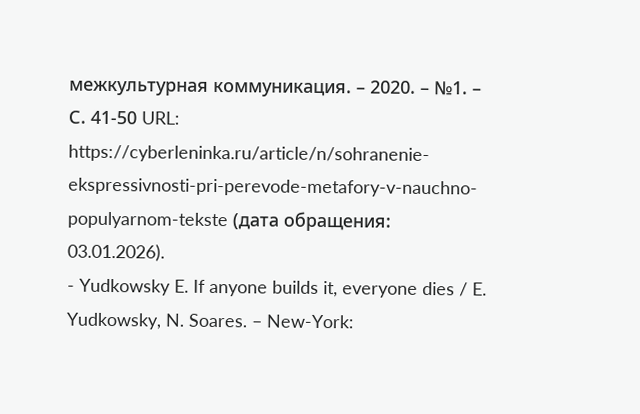межкультурная коммуникация. – 2020. – №1. – С. 41-50 URL: https://cyberleninka.ru/article/n/sohranenie-ekspressivnosti-pri-perevode-metafory-v-nauchno-populyarnom-tekste (дата обращения: 03.01.2026).
- Yudkowsky E. If anyone builds it, everyone dies / E. Yudkowsky, N. Soares. – New-York: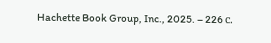Hachette Book Group, Inc., 2025. – 226 с.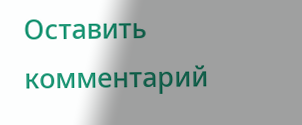Оставить комментарий